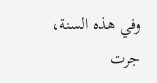وفي هذه السنة، جرت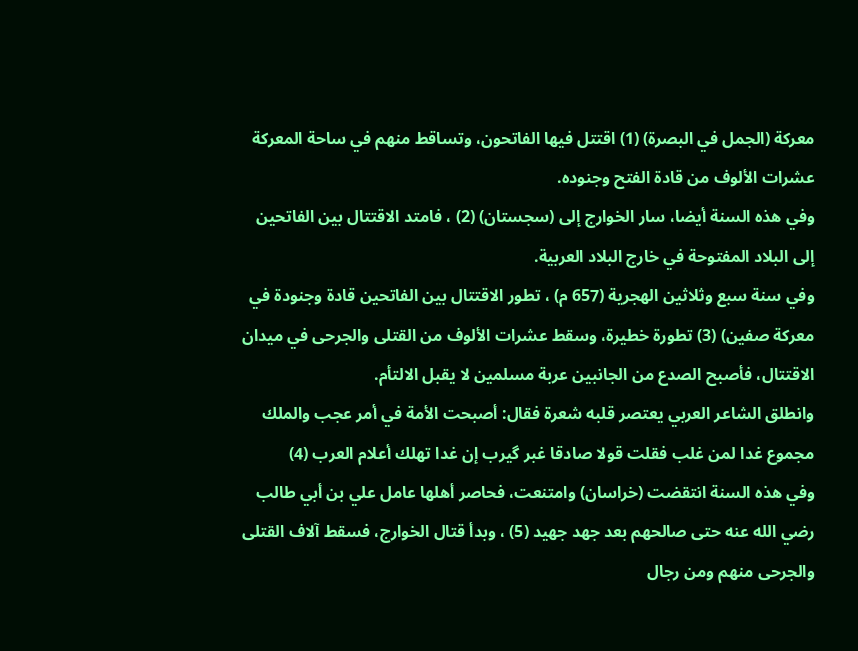معركة (الجمل في البصرة) (1) اقتتل فيها الفاتحون، وتساقط منهم في ساحة المعركة عشرات الألوف من قادة الفتح وجنوده.
وفي هذه السنة أيضا، سار الخوارج إلى (سجستان) (2) ، فامتد الاقتتال بين الفاتحين إلى البلاد المفتوحة في خارج البلاد العربية.
وفي سنة سبع وثلاثين الهجرية (657 م) ، تطور الاقتتال بين الفاتحين قادة وجنودة في معركة صفين) (3) تطورة خطيرة، وسقط عشرات الألوف من القتلى والجرحى في ميدان الاقتتال، فأصبح الصدع من الجانبين عربة مسلمين لا يقبل الالتأم.
وانطلق الشاعر العربي يعتصر قلبه شعرة فقال: أصبحت الأمة في أمر عجب والملك مجموع غدا لمن غلب فقلت قولا صادقا غبر گيرب إن غدا تهلك أعلام العرب (4)
وفي هذه السنة انتقضت (خراسان) وامتنعت، فحاصر أهلها عامل علي بن أبي طالب رضي الله عنه حتى صالحهم بعد جهد جهيد (5) ، وبدأ قتال الخوارج، فسقط آلاف القتلى والجرحى منهم ومن رجال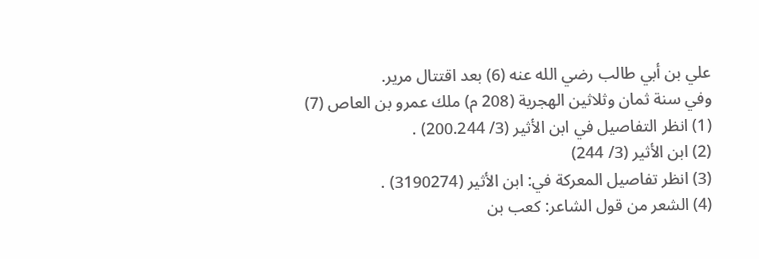علي بن أبي طالب رضي الله عنه (6) بعد اقتتال مرير.
وفي سنة ثمان وثلاثين الهجرية (208 م) ملك عمرو بن العاص (7)
(1) انظر التفاصيل في ابن الأثير (3/ 200.244) .
(2) ابن الأثير (3/ 244)
(3) انظر تفاصيل المعركة في: ابن الأثير (3190274) .
(4) الشعر من قول الشاعر: کعب بن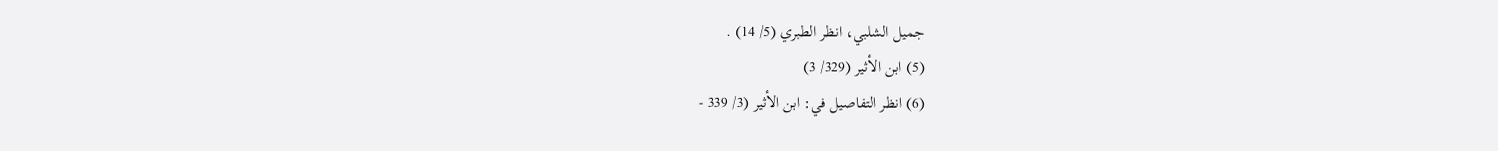جميل الشلبي، انظر الطبري (5/ 14) .
(5) ابن الأثير (329/ 3)
(6) انظر التفاصيل في: ابن الأثير (3/ 339 -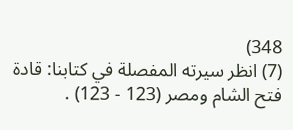348)
(7) انظر سيرته المفصلة في كتابنا: قادة فتح الشام ومصر (123 - 123) .